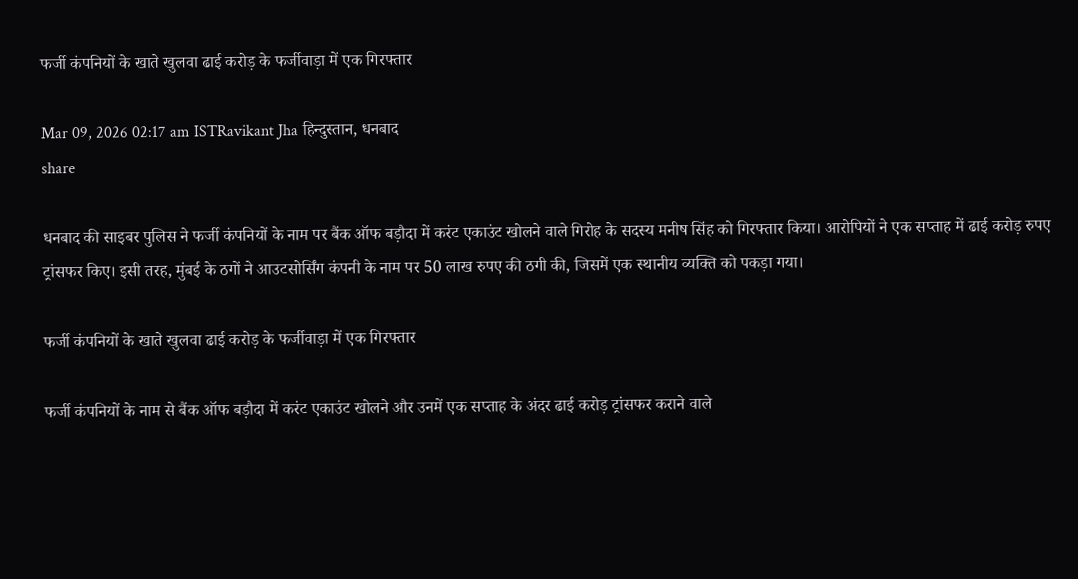फर्जी कंपनियों के खाते खुलवा ढाई करोड़ के फर्जीवाड़ा में एक गिरफ्तार

Mar 09, 2026 02:17 am ISTRavikant Jha हिन्दुस्तान, धनबाद
share

धनबाद की साइबर पुलिस ने फर्जी कंपनियों के नाम पर बैंक ऑफ बड़ौदा में करंट एकाउंट खोलने वाले गिरोह के सदस्य मनीष सिंह को गिरफ्तार किया। आरोपियों ने एक सप्ताह में ढाई करोड़ रुपए ट्रांसफर किए। इसी तरह, मुंबई के ठगों ने आउटसोर्सिंग कंपनी के नाम पर 50 लाख रुपए की ठगी की, जिसमें एक स्थानीय व्यक्ति को पकड़ा गया।

फर्जी कंपनियों के खाते खुलवा ढाई करोड़ के फर्जीवाड़ा में एक गिरफ्तार

फर्जी कंपनियों के नाम से बैंक ऑफ बड़ौदा में करंट एकाउंट खोलने और उनमें एक सप्ताह के अंदर ढाई करोड़ ट्रांसफर कराने वाले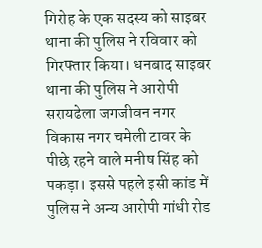गिरोह के एक सदस्य को साइबर थाना की पुलिस ने रविवार को गिरफ्तार किया। धनबाद साइबर थाना की पुलिस ने आरोपी सरायढेला जगजीवन नगर विकास नगर चमेली टावर के पीछे रहने वाले मनीष सिंह को पकड़ा। इससे पहले इसी कांड में पुलिस ने अन्य आरोपी गांधी रोड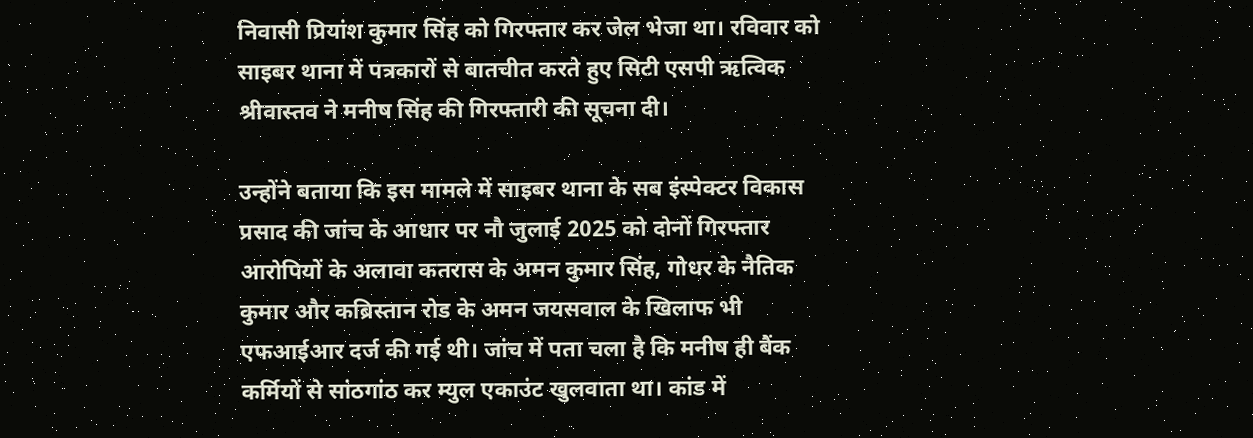निवासी प्रियांश कुमार सिंह को गिरफ्तार कर जेल भेजा था। रविवार को साइबर थाना में पत्रकारों से बातचीत करते हुए सिटी एसपी ऋत्विक श्रीवास्तव ने मनीष सिंह की गिरफ्तारी की सूचना दी।

उन्होंने बताया कि इस मामले में साइबर थाना के सब इंस्पेक्टर विकास प्रसाद की जांच के आधार पर नौ जुलाई 2025 को दोनों गिरफ्तार आरोपियों के अलावा कतरास के अमन कुमार सिंह, गोधर के नैतिक कुमार और कब्रिस्तान रोड के अमन जयसवाल के खिलाफ भी एफआईआर दर्ज की गई थी। जांच में पता चला है कि मनीष ही बैंक कर्मियों से सांठगांठ कर म्युल एकाउंट खुलवाता था। कांड में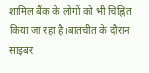शामिल बैंक के लोगों को भी चिह्नित किया जा रहा है।बातचीत के दौरान साइबर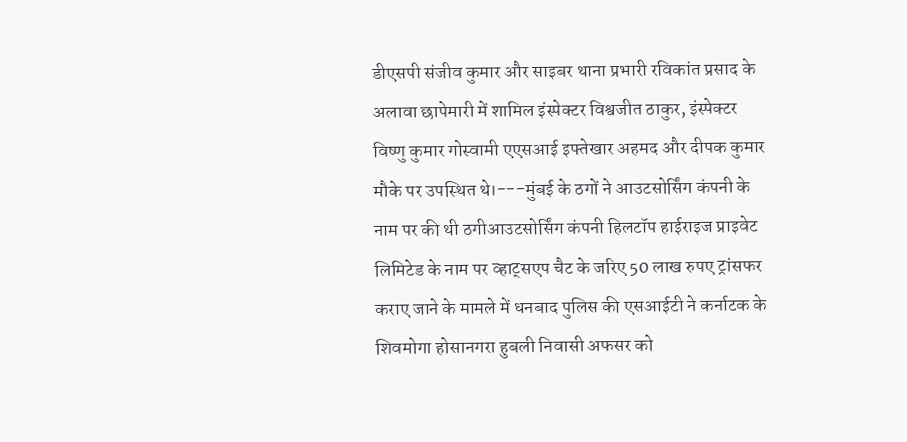डीएसपी संजीव कुमार और साइबर थाना प्रभारी रविकांत प्रसाद के अलावा छापेमारी में शामिल इंस्पेक्टर विश्वजीत ठाकुर, इंस्पेक्टर विष्णु कुमार गोस्वामी एएसआई इफ्तेखार अहमद और दीपक कुमार मौके पर उपस्थित थे।---मुंबई के ठगों ने आउटसोर्सिंग कंपनी के नाम पर की थी ठगीआउटसोर्सिंग कंपनी हिलटॉप हाईराइज प्राइवेट लिमिटेड के नाम पर व्हाट्सएप चैट के जरिए 50 लाख रुपए ट्रांसफर कराए जाने के मामले में धनबाद पुलिस की एसआईटी ने कर्नाटक के शिवमोगा होसानगरा हुबली निवासी अफसर को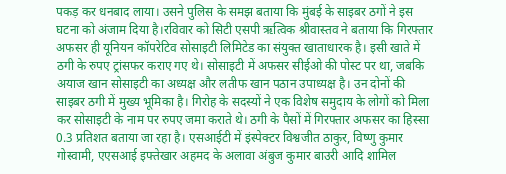पकड़ कर धनबाद लाया। उसने पुलिस के समझ बताया कि मुंबई के साइबर ठगों ने इस घटना को अंजाम दिया है।रविवार को सिटी एसपी ऋत्विक श्रीवास्तव ने बताया कि गिरफ्तार अफसर ही यूनियन कॉपरेटिव सोसाइटी लिमिटेड का संयुक्त खाताधारक है। इसी खाते में ठगी के रुपए ट्रांसफर कराए गए थे। सोसाइटी में अफसर सीईओ की पोस्ट पर था, जबकि अयाज खान सोसाइटी का अध्यक्ष और लतीफ खान पठान उपाध्यक्ष है। उन दोनों की साइबर ठगी में मुख्य भूमिका है। गिरोह के सदस्यों ने एक विशेष समुदाय के लोगों को मिला कर सोसाइटी के नाम पर रुपए जमा कराते थे। ठगी के पैसों में गिरफ्तार अफसर का हिस्सा 0.3 प्रतिशत बताया जा रहा है। एसआईटी में इंस्पेक्टर विश्वजीत ठाकुर, विष्णु कुमार गोस्वामी, एएसआई इफ्तेखार अहमद के अलावा अंबुज कुमार बाउरी आदि शामिल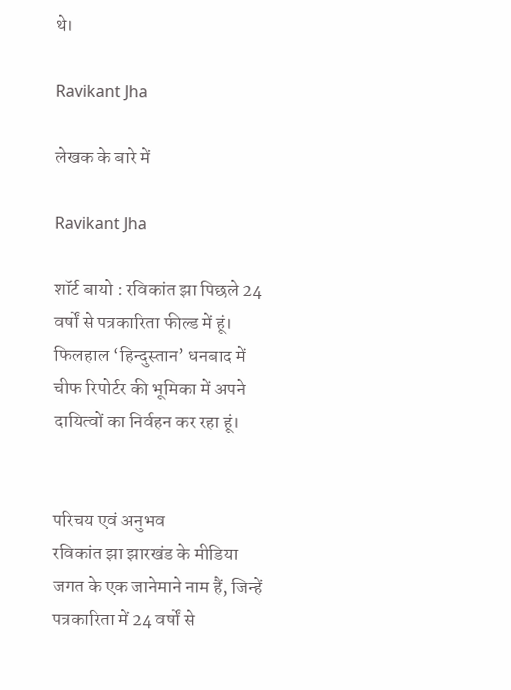थे।

Ravikant Jha

लेखक के बारे में

Ravikant Jha

शॉर्ट बायो : रविकांत झा पिछले 24 वर्षों से पत्रकारिता फील्ड में हूं। फिलहाल ‘हिन्दुस्तान’ धनबाद में चीफ रिपोर्टर की भूमिका में अपने दायित्वों का निर्वहन कर रहा हूं।


परिचय एवं अनुभव
रविकांत झा झारखंड के मीडिया जगत के एक जानेमाने नाम हैं, जिन्हें पत्रकारिता में 24 वर्षों से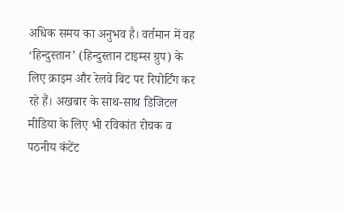अधिक समय का अनुभव है। वर्तमान में वह ‘हिन्दुस्तान’ (हिन्दुस्तान टाइम्स ग्रुप) के लिए क्राइम और रेलवे बिट पर रिपोर्टिंग कर रहे हैं। अखबार के साथ-साथ डिजिटल मीडिया के लिए भी रविकांत रोचक व पठनीय कंटेंट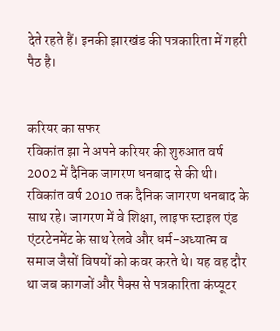देते रहते हैं। इनकी झारखंड की पत्रकारिता में गहरी पैठ है।


करियर का सफर
रविकांत झा ने अपने करियर की शुरुआत वर्ष 2002 में दैनिक जागरण धनबाद से की थी। रविकांत वर्ष 2010 तक दैनिक जागरण धनबाद के साथ रहे। जागरण में वे शिक्षा, लाइफ स्टाइल एंड एंटरटेनमेंट के साथ रेलवे और धर्म-अध्यात्म व समाज जैसों विषयों को कवर करते थे। यह वह दौर था जब कागजों और पैक्स से पत्रकारिता कंप्यूटर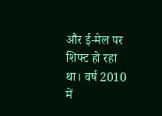और ई-मेल पर शिफ्ट हो रहा था। वर्ष 2010 में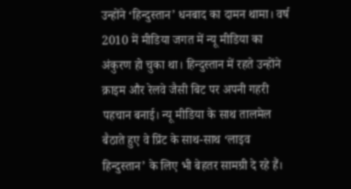उन्होंने ‘हिन्दुस्तान’ धनबाद का दामन थामा। वर्ष 2010 में मीडिया जगत में न्यू मीडिया का अंकुरण हो चुका था। हिन्दुस्तान में रहते उन्होंने क्राइम और रेलवे जैसी बिट पर अपनी गहरी पहचान बनाई। न्यू मीडिया के साथ तालमेल बैठाते हुए वे प्रिंट के साथ-साथ ‘लाइव हिन्दुस्तान’ के लिए भी बेहतर सामग्री दे रहे हैं।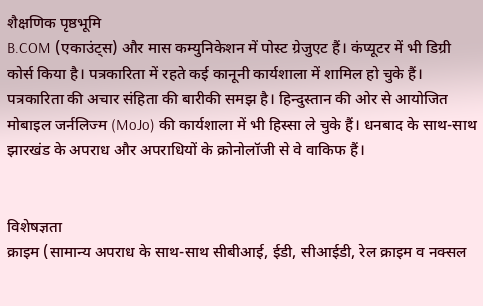शैक्षणिक पृष्ठभूमि
B.COM (एकाउंट्स) और मास कम्युनिकेशन में पोस्ट ग्रेजुएट हैं। कंप्यूटर में भी डिग्री कोर्स किया है। पत्रकारिता में रहते कई कानूनी कार्यशाला में शामिल हो चुके हैं। पत्रकारिता की अचार संहिता की बारीकी समझ है। हिन्दुस्तान की ओर से आयोजित मोबाइल जर्नलिज्म (MoJo) की कार्यशाला में भी हिस्सा ले चुके हैं। धनबाद के साथ-साथ झारखंड के अपराध और अपराधियों के क्रोनोलॉजी से वे वाकिफ हैं।


विशेषज्ञता
क्राइम (सामान्य अपराध के साथ-साथ सीबीआई, ईडी, सीआईडी, रेल क्राइम व नक्सल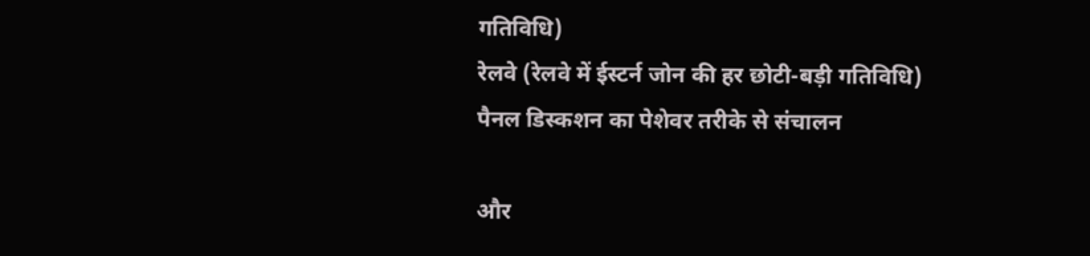गतिविधि)
रेलवे (रेलवे में ईस्टर्न जोन की हर छोटी-बड़ी गतिविधि)
पैनल डिस्कशन का पेशेवर तरीके से संचालन

और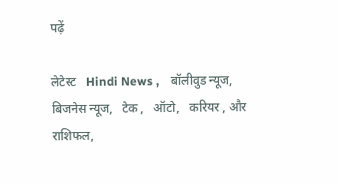पढ़ें

लेटेस्ट   Hindi News ,    बॉलीवुड न्यूज,   बिजनेस न्यूज,   टेक ,   ऑटो,   करियर , और   राशिफल,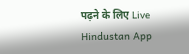पढ़ने के लिए Live Hindustan App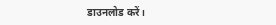डाउनलोड करें।